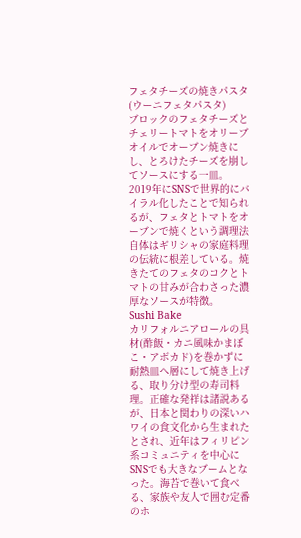フェタチーズの焼きパスタ(ウーニフェタパスタ)
ブロックのフェタチーズとチェリートマトをオリーブオイルでオーブン焼きにし、とろけたチーズを崩してソースにする一皿。2019年にSNSで世界的にバイラル化したことで知られるが、フェタとトマトをオーブンで焼くという調理法自体はギリシャの家庭料理の伝統に根差している。焼きたてのフェタのコクとトマトの甘みが合わさった濃厚なソースが特徴。
Sushi Bake
カリフォルニアロールの具材(酢飯・カニ風味かまぼこ・アボカド)を巻かずに耐熱皿へ層にして焼き上げる、取り分け型の寿司料理。正確な発祥は諸説あるが、日本と関わりの深いハワイの食文化から生まれたとされ、近年はフィリピン系コミュニティを中心にSNSでも大きなブームとなった。海苔で巻いて食べる、家族や友人で囲む定番のホ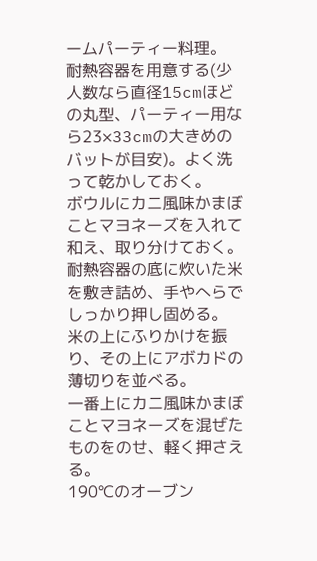ームパーティー料理。
耐熱容器を用意する(少人数なら直径15cmほどの丸型、パーティー用なら23×33cmの大きめのバットが目安)。よく洗って乾かしておく。
ボウルにカニ風味かまぼことマヨネーズを入れて和え、取り分けておく。
耐熱容器の底に炊いた米を敷き詰め、手やへらでしっかり押し固める。
米の上にふりかけを振り、その上にアボカドの薄切りを並べる。
一番上にカニ風味かまぼことマヨネーズを混ぜたものをのせ、軽く押さえる。
190℃のオーブン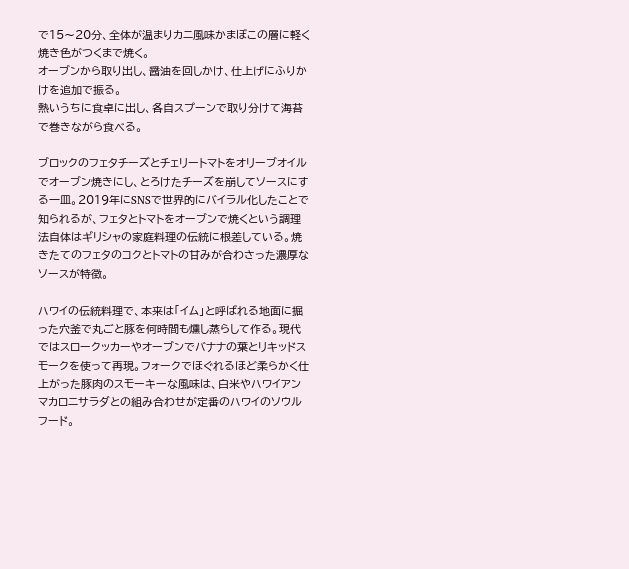で15〜20分、全体が温まりカニ風味かまぼこの層に軽く焼き色がつくまで焼く。
オーブンから取り出し、醤油を回しかけ、仕上げにふりかけを追加で振る。
熱いうちに食卓に出し、各自スプーンで取り分けて海苔で巻きながら食べる。

ブロックのフェタチーズとチェリートマトをオリーブオイルでオーブン焼きにし、とろけたチーズを崩してソースにする一皿。2019年にSNSで世界的にバイラル化したことで知られるが、フェタとトマトをオーブンで焼くという調理法自体はギリシャの家庭料理の伝統に根差している。焼きたてのフェタのコクとトマトの甘みが合わさった濃厚なソースが特徴。

ハワイの伝統料理で、本来は「イム」と呼ばれる地面に掘った穴釜で丸ごと豚を何時間も燻し蒸らして作る。現代ではスロークッカーやオーブンでバナナの葉とリキッドスモークを使って再現。フォークでほぐれるほど柔らかく仕上がった豚肉のスモーキーな風味は、白米やハワイアンマカロニサラダとの組み合わせが定番のハワイのソウルフード。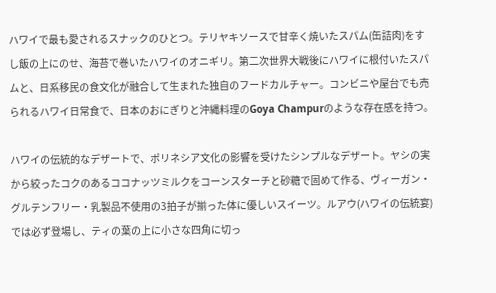ハワイで最も愛されるスナックのひとつ。テリヤキソースで甘辛く焼いたスパム(缶詰肉)をすし飯の上にのせ、海苔で巻いたハワイのオニギリ。第二次世界大戦後にハワイに根付いたスパムと、日系移民の食文化が融合して生まれた独自のフードカルチャー。コンビニや屋台でも売られるハワイ日常食で、日本のおにぎりと沖縄料理のGoya Champurのような存在感を持つ。

ハワイの伝統的なデザートで、ポリネシア文化の影響を受けたシンプルなデザート。ヤシの実から絞ったコクのあるココナッツミルクをコーンスターチと砂糖で固めて作る、ヴィーガン・グルテンフリー・乳製品不使用の3拍子が揃った体に優しいスイーツ。ルアウ(ハワイの伝統宴)では必ず登場し、ティの葉の上に小さな四角に切っ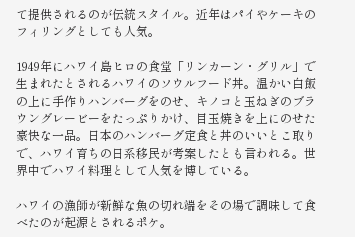て提供されるのが伝統スタイル。近年はパイやケーキのフィリングとしても人気。

1949年にハワイ島ヒロの食堂「リンカーン・グリル」で生まれたとされるハワイのソウルフード丼。温かい白飯の上に手作りハンバーグをのせ、キノコと玉ねぎのブラウングレービーをたっぷりかけ、目玉焼きを上にのせた豪快な一品。日本のハンバーグ定食と丼のいいとこ取りで、ハワイ育ちの日系移民が考案したとも言われる。世界中でハワイ料理として人気を博している。

ハワイの漁師が新鮮な魚の切れ端をその場で調味して食べたのが起源とされるポケ。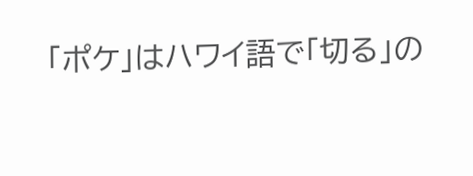「ポケ」はハワイ語で「切る」の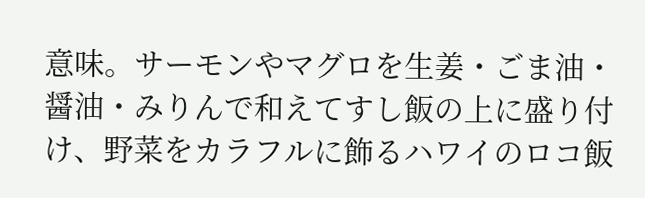意味。サーモンやマグロを生姜・ごま油・醤油・みりんで和えてすし飯の上に盛り付け、野菜をカラフルに飾るハワイのロコ飯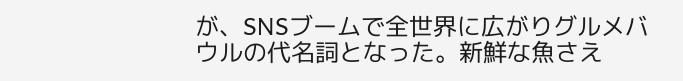が、SNSブームで全世界に広がりグルメバウルの代名詞となった。新鮮な魚さえ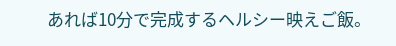あれば10分で完成するヘルシー映えご飯。